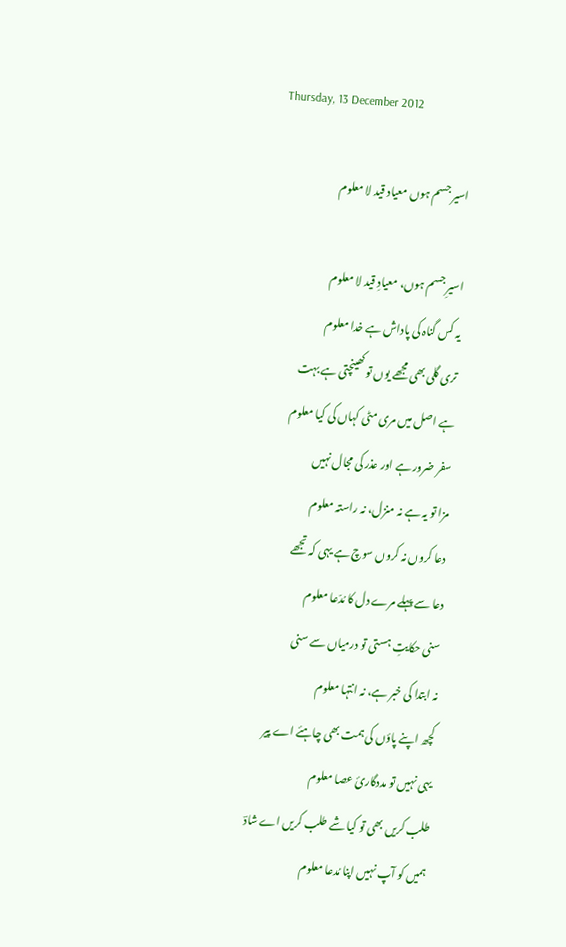Thursday, 13 December 2012

اسیر جسم ہوں معیاد قید لا معلوم

اسیرِ جسم ہوں، معیادِ قید لا معلوم
یہ کس گناہ کی پاداش ہے خدا معلوم
تری گلی بھی مجھے یوں تو کھینچتی ہے بہت
ہے اصل میں مری مٹی کہاں کی کیا معلوم
سفر ضرور ہے اور عذر کی مجال نہیں
مزا تو یہ ہے نہ منزل، نہ راستہ معلوم
دعا کروں نہ کروں سوچ ہے یہی کہ تجھے
دعا سے پہلے مرے دل کا مُدّعا معلوم
سنی حکایتِ ہستی تو درمیاں سے سنی
نہ ابتدا کی خبر ہے، نہ انتہا معلوم
کچھ اپنے پاؤں کی ہمت بھی چاہئے اے پیر
یہی نہیں تو مددگارئ عصا معلوم
طلب کریں بھی تو کیا شے طلب کریں اے شادؔ
ہمیں کو آپ نہیں اپنا مُدعا معلوم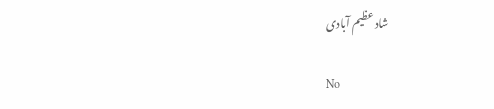شاد عظیم آبادی

No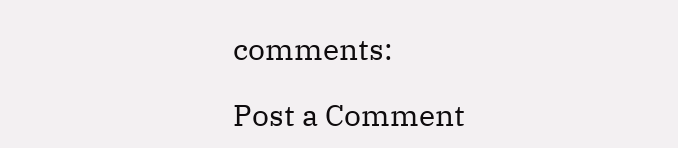comments:

Post a Comment